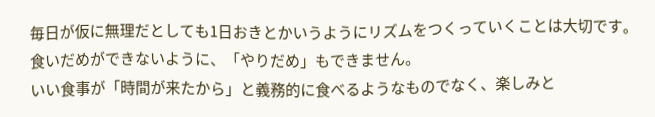毎日が仮に無理だとしても1日おきとかいうようにリズムをつくっていくことは大切です。
食いだめができないように、「やりだめ」もできません。
いい食事が「時間が来たから」と義務的に食べるようなものでなく、楽しみと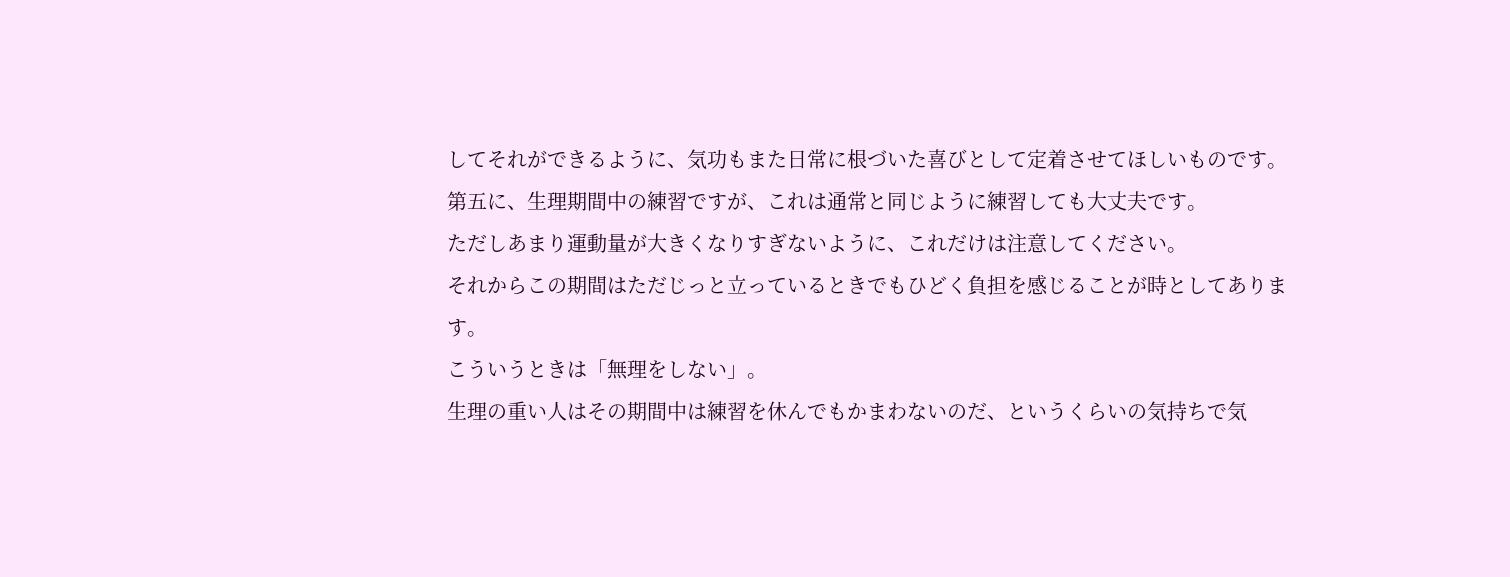してそれができるように、気功もまた日常に根づいた喜びとして定着させてほしいものです。
第五に、生理期間中の練習ですが、これは通常と同じように練習しても大丈夫です。
ただしあまり運動量が大きくなりすぎないように、これだけは注意してください。
それからこの期間はただじっと立っているときでもひどく負担を感じることが時としてあります。
こういうときは「無理をしない」。
生理の重い人はその期間中は練習を休んでもかまわないのだ、というくらいの気持ちで気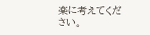楽に考えてください。